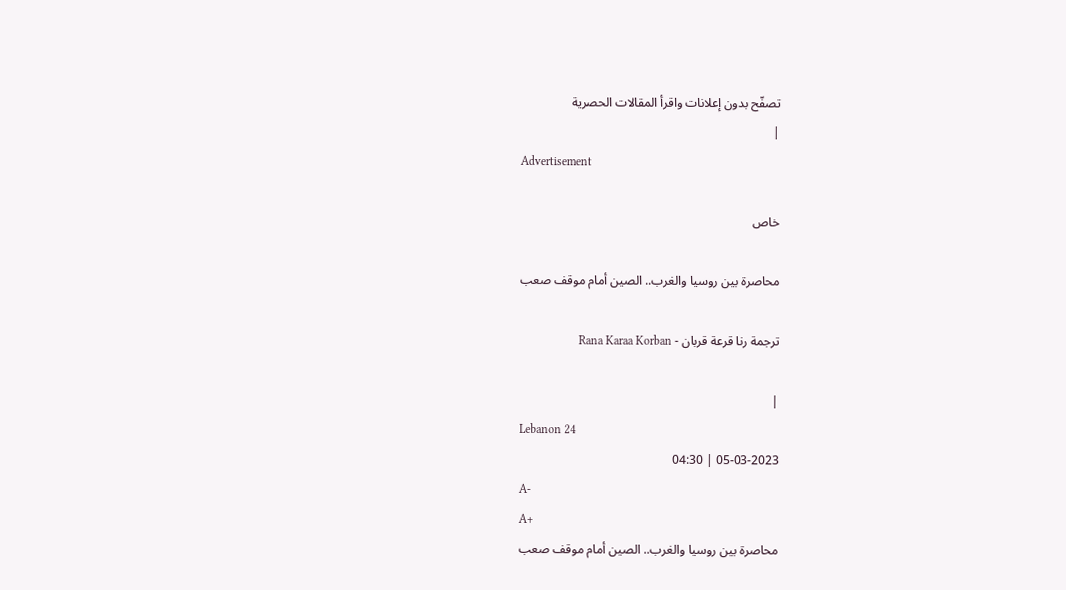تصفّح بدون إعلانات واقرأ المقالات الحصرية
|
Advertisement

خاص

محاصرة بين روسيا والغرب.. الصين أمام موقف صعب

ترجمة رنا قرعة قربان - Rana Karaa Korban

|
Lebanon 24
05-03-2023 | 04:30
A-
A+
محاصرة بين روسيا والغرب.. الصين أمام موقف صعب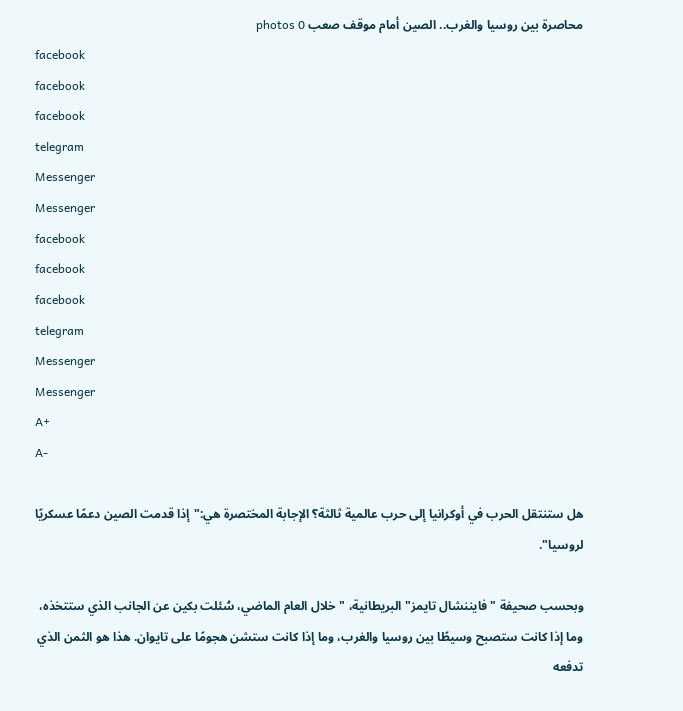محاصرة بين روسيا والغرب.. الصين أمام موقف صعب photos 0
facebook
facebook
facebook
telegram
Messenger
Messenger
facebook
facebook
facebook
telegram
Messenger
Messenger
A+
A-

هل ستنتقل الحرب في أوكرانيا إلى حرب عالمية ثالثة؟ الإجابة المختصرة هي:"إذا قدمت الصين دعمًا عسكريًا لروسيا".

وبحسب صحيفة "فايننشال تايمز" البريطانية، "خلال العام الماضي، سُئلت بكين عن الجانب الذي ستتخذه، وما إذا كانت ستصبح وسيطًا بين روسيا والغرب، وما إذا كانت ستشن هجومًا على تايوان. هذا هو الثمن الذي تدفعه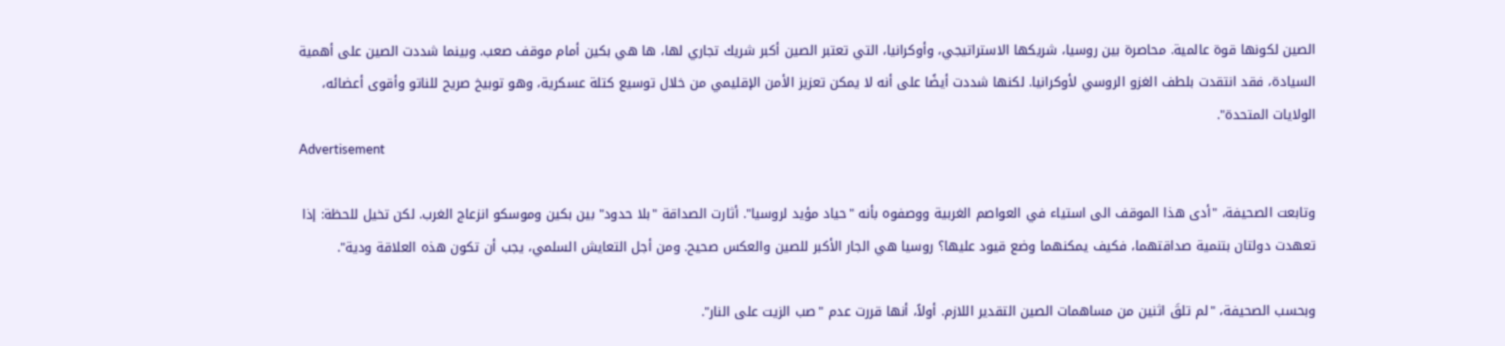الصين لكونها قوة عالمية. محاصرة بين روسيا، شريكها الاستراتيجي، وأوكرانيا، التي تعتبر الصين أكبر شريك تجاري لها، ها هي بكين أمام موقف صعب. وبينما شددت الصين على أهمية السيادة، فقد انتقدت بلطف الغزو الروسي لأوكرانيا. لكنها شددت أيضًا على أنه لا يمكن تعزيز الأمن الإقليمي من خلال توسيع كتلة عسكرية، وهو توبيخ صريح للناتو وأقوى أعضائه، الولايات المتحدة".
Advertisement

وتابعت الصحيفة، "أدى هذا الموقف الى استياء في العواصم الغربية ووصفوه بأنه "حياد مؤيد لروسيا". أثارت الصداقة "بلا حدود" بين بكين وموسكو انزعاج الغرب. لكن تخيل للحظة: إذا تعهدت دولتان بتنمية صداقتهما، فكيف يمكنهما وضع قيود عليها؟ روسيا هي الجار الأكبر للصين والعكس صحيح. ومن أجل التعايش السلمي، يجب أن تكون هذه العلاقة ودية".

وبحسب الصحيفة، "لم تلقَ اثنين من مساهمات الصين التقدير اللازم. أولاً، أنها قررت عدم "صب الزيت على النار".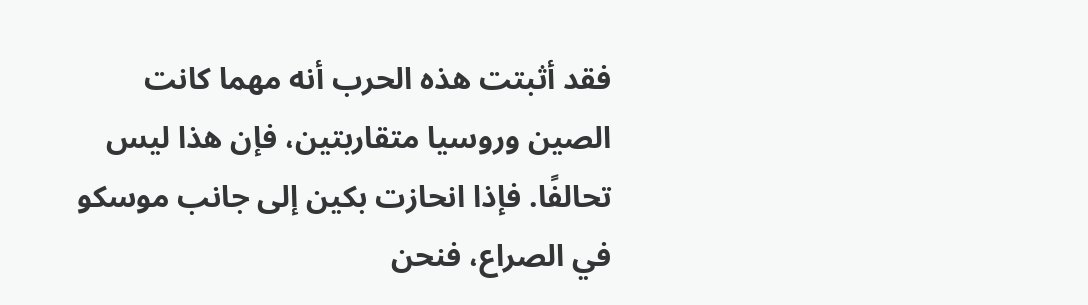فقد أثبتت هذه الحرب أنه مهما كانت الصين وروسيا متقاربتين، فإن هذا ليس تحالفًا. فإذا انحازت بكين إلى جانب موسكو في الصراع، فنحن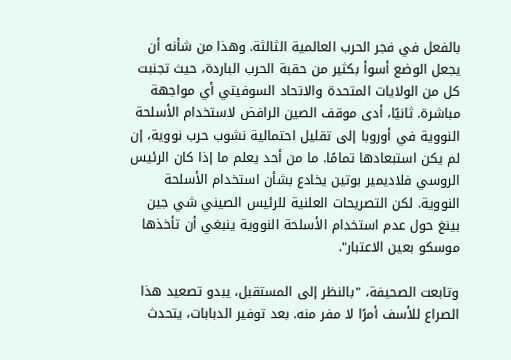بالفعل في فجر الحرب العالمية الثالثة. وهذا من شأنه أن يجعل الوضع أسوأ بكثير من حقبة الحرب الباردة، حيث تجنبت كل من الولايات المتحدة والاتحاد السوفيتي أي مواجهة مباشرة. ثانيًا، أدى موقف الصين الرافض لاستخدام الأسلحة النووية في أوروبا إلى تقليل احتمالية نشوب حرب نووية، إن لم يكن استبعادها تمامًا. ما من أحد يعلم ما إذا كان الرئيس الروسي فلاديمير بوتين يخادع بشأن استخدام الأسلحة النووية. لكن التصريحات العلنية للرئيس الصيني شي جين بينغ حول عدم استخدام الأسلحة النووية ينبغي أن تأخذها موسكو بعين الاعتبار".

وتابعت الصحيفة، "بالنظر إلى المستقبل، يبدو تصعيد هذا الصراع للأسف أمرًا لا مفر منه. بعد توفير الدبابات، يتحدث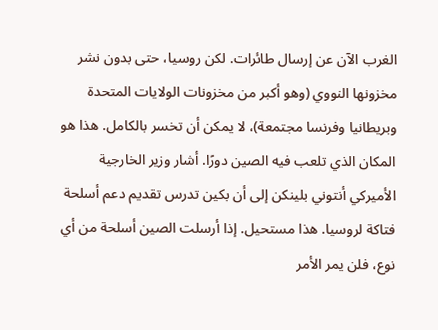الغرب الآن عن إرسال طائرات. لكن روسيا، حتى بدون نشر مخزونها النووي (وهو أكبر من مخزونات الولايات المتحدة وبريطانيا وفرنسا مجتمعة)، لا يمكن أن تخسر بالكامل. هذا هو المكان الذي تلعب فيه الصين دورًا. أشار وزير الخارجية الأميركي أنتوني بلينكن إلى أن بكين تدرس تقديم دعم أسلحة فتاكة لروسيا. هذا مستحيل. إذا أرسلت الصين أسلحة من أي نوع، فلن يمر الأمر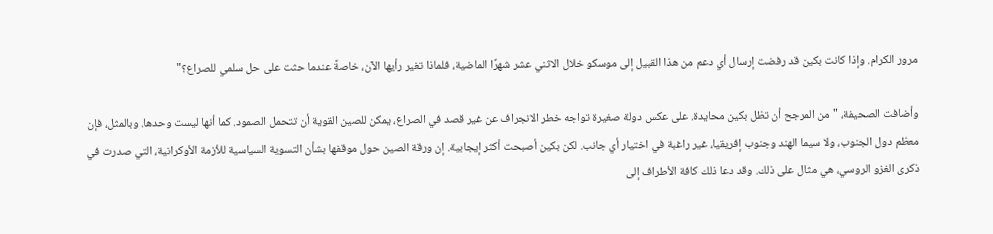مرور الكرام. وإذا كانت بكين قد رفضت إرسال أي دعم من هذا القبيل إلى موسكو خلال الاثني عشر شهرًا الماضية، فلماذا تغير رأيها الآن، خاصةً عندما حثت على حل سلمي للصراع؟"

وأضافت الصحيفة، "من المرجح أن تظل بكين محايدة. على عكس دولة صغيرة تواجه خطر الانجراف عن غير قصد في الصراع، يمكن للصين القوية أن تتحمل الصمود. كما أنها ليست وحدها. وبالمثل، فإن معظم دول الجنوب، ولا سيما الهند وجنوب إفريقيا، غير راغبة في اختيار أي جانب. لكن بكين أصبحت أكثر إيجابية. إن ورقة الصين حول موقفها بشأن التسوية السياسية للأزمة الأوكرانية، التي صدرت في ذكرى الغزو الروسي، هي مثال على ذلك. وقد دعا ذلك كافة الأطراف إلى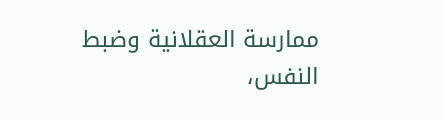ممارسة العقلانية وضبط النفس،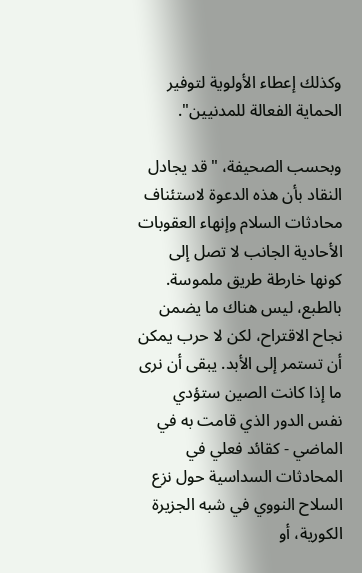وكذلك إعطاء الأولوية لتوفير الحماية الفعالة للمدنيين".

وبحسب الصحيفة، "قد يجادل النقاد بأن هذه الدعوة لاستئناف محادثات السلام وإنهاء العقوبات الأحادية الجانب لا تصل إلى كونها خارطة طريق ملموسة. بالطبع، ليس هناك ما يضمن نجاح الاقتراح، لكن لا حرب يمكن أن تستمر إلى الأبد. يبقى أن نرى ما إذا كانت الصين ستؤدي نفس الدور الذي قامت به في الماضي - كقائد فعلي في المحادثات السداسية حول نزع السلاح النووي في شبه الجزيرة الكورية، أو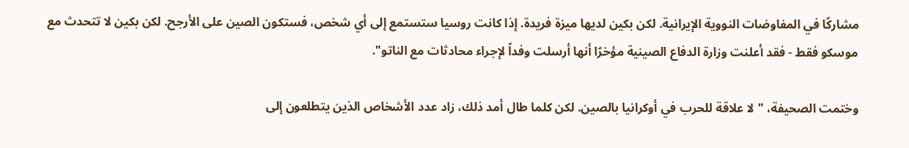مشاركًا في المفاوضات النووية الإيرانية. لكن بكين لديها ميزة فريدة. إذا كانت روسيا ستستمع إلى أي شخص، فستكون الصين على الأرجح. لكن بكين لا تتحدث مع موسكو فقط - فقد أعلنت وزارة الدفاع الصينية مؤخرًا أنها أرسلت وفداً لإجراء محادثات مع الناتو".

وختمت الصحيفة، "لا علاقة للحرب في أوكرانيا بالصين. لكن كلما طال أمد ذلك، زاد عدد الأشخاص الذين يتطلعون إلى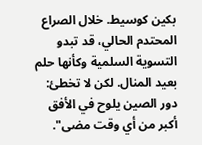بكين كوسيط. خلال الصراع المحتدم الحالي، قد تبدو التسوية السلمية وكأنها حلم بعيد المنال. لكن لا تخطئ: دور الصين يلوح في الأفق أكبر من أي وقت مضى".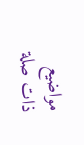مواضيع ذات صلة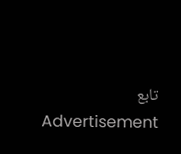تابع
Advertisement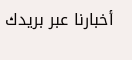أخبارنا عبر بريدك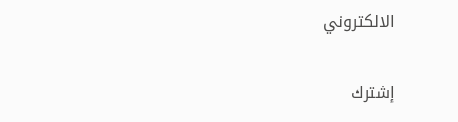الالكتروني

إشترك